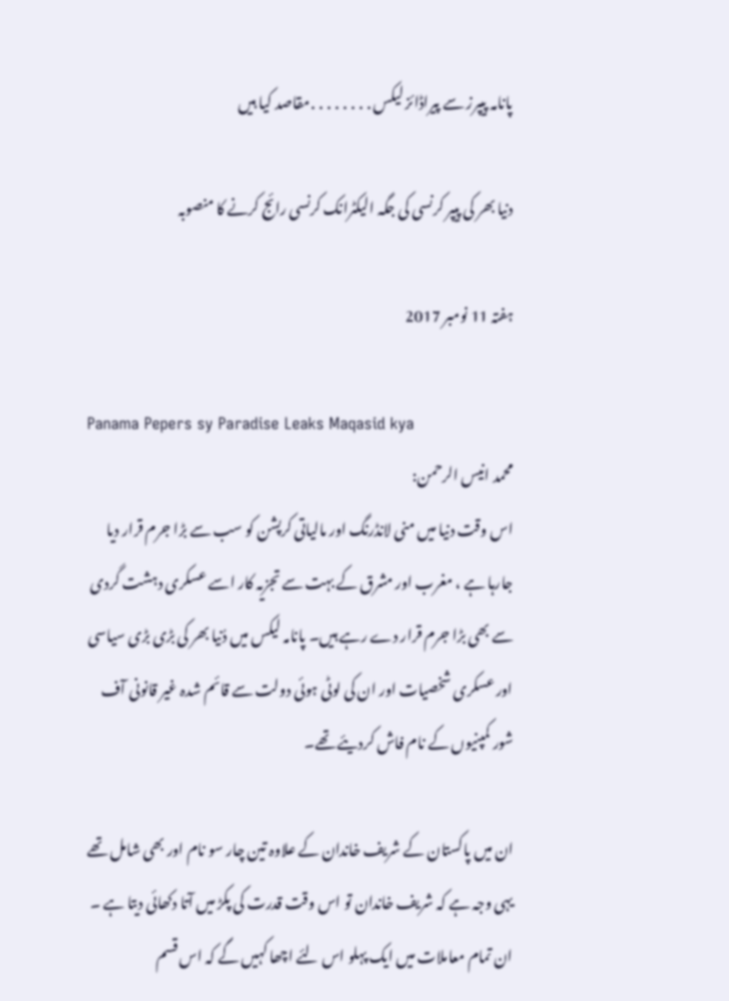پانامہ پیپرز سے پیراڈائز لیکس․․․․․․․․مقاصد کیا ہیں

دنیا بھر کی پیپر کرنسی کی جگہ الیکٹرانک کرنسی رائج کرنے کا منصوبہ

ہفتہ 11 نومبر 2017

Panama Pepers sy Paradise Leaks Maqasid kya
محمد انیس الرحمن:
اس وقت دنیا میں منی لانڈرنگ اور مالیاتی کرپشن کو سب سے بڑا جرم قرار دیا جارہا ہے ، مغرب اور مشرق کے بہت سے تجزیہ کار اسے عسکری دہشت گردی سے بھی بڑا جرم قرار دے رہے ہیں۔ پانامہ لیکس میں دُنیا بھر کی بڑی بڑی سیاسی اور عسکری شخصیات اور ان کی لوٹی ہوئی دولت سے قائم شدہ غیر قانونی آف شور کمپنیوں کے نام فاش کردیئے تھے۔

ان میں پاکستان کے شریف خاندان کے علاوہ تین چار سو نام اور بھی شامل تھے یہی وجہ ہے کہ شریف خاندان تو اس وقت قدرت کی پکڑ میں آتا دکھائی دیتا ہے ۔ ان تمام معاملات میں ایک پہلو اس لئے اچھا کہیں گے کہ اس قسم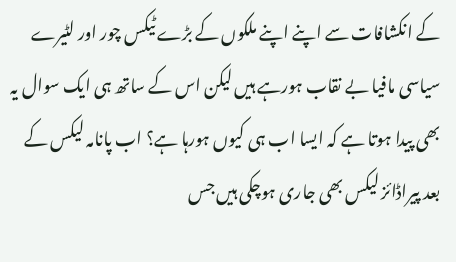کے انکشافات سے اپنے اپنے ملکوں کے بڑے ٹیکس چور اور لٹیرے سیاسی مافیا بے نقاب ہورہے ہیں لیکن اس کے ساتھ ہی ایک سوال یہ بھی پیدا ہوتا ہے کہ ایسا اب ہی کیوں ہورہا ہے؟ اب پانامہ لیکس کے بعد پیراڈائز لیکس بھی جاری ہوچکی ہیں جس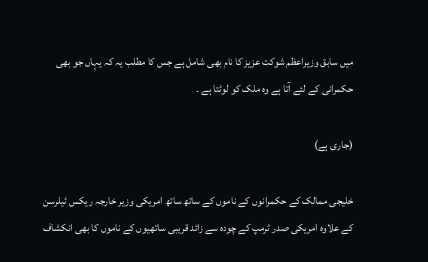میں سابق وزیراعظم شوکت عزیز کا نام بھی شامل ہے جس کا مطلب یہ کہ یہاں جو بھی حکمرانی کے لئے آتا ہے وہ ملک کو لوٹتا ہے ۔

(جاری ہے)

خلیجی ممالک کے حکمرانوں کے ناموں کے ساتھ ساتھ امریکی وزیر خارجہ ریکس ٹیلرسن کے علاوہ امریکی صدر ٹرمپ کے چودہ سے زائد قریبی ساتھیوں کے ناموں کا بھی انکشاف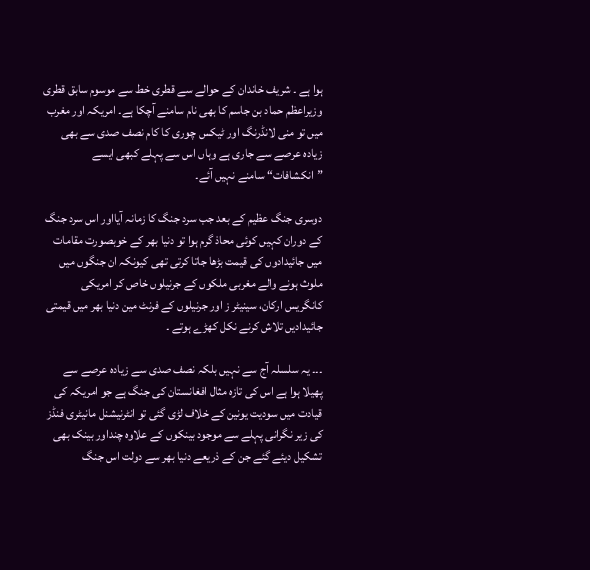ہوا ہے ۔ شریف خاندان کے حوالے سے قطری خط سے موسوم سابق قطری وزیراعظم حماد بن جاسم کا بھی نام سامنے آچکا ہے۔ امریکہ اور مغرب میں تو منی لانڈرنگ اور ٹیکس چوری کا کام نصف صدی سے بھی زیادہ عرصے سے جاری ہے وہاں اس سے پہلے کبھی ایسے ”انکشافات“ سامنے نہیں آئے۔

دوسری جنگ عظیم کے بعد جب سرد جنگ کا زمانہ آیااور اس سرد جنگ کے دوران کہیں کوئی محاذ گرم ہوا تو دنیا بھر کے خوبصورت مقامات میں جائیدادوں کی قیمت بڑھا جاتا کرتی تھی کیونکہ ان جنگوں میں ملوث ہونے والے مغربی ملکوں کے جرنیلوں خاص کر امریکی کانگریس ارکان، سینیٹر ز اور جرنیلوں کے فرنٹ مین دنیا بھر میں قیمتی جائیدادیں تلاش کرنے نکل کھڑے ہوتے ۔

۔۔۔ یہ سلسلہ آج سے نہیں بلکہ نصف صدی سے زیادہ عرصے سے پھیلا ہوا ہے اس کی تازہ مثال افغانستان کی جنگ ہے جو امریکہ کی قیادت میں سودیت یونین کے خلاف لڑی گئی تو انٹرنیشنل مانیٹری فنڈز کی زیر نگرانی پہلے سے موجود بینکوں کے علاوہ چنداور بینک بھی تشکیل دیئے گئے جن کے ذریعے دنیا بھر سے دولت اس جنگ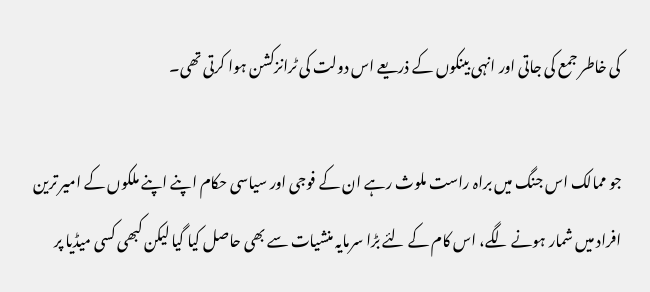کی خاطر جمع کی جاتی اور انہی بینکوں کے ذریعے اس دولت کی ٹرانزکشن ہوا کرتی تھی۔

جو ممالک اس جنگ میں براہ راست ملوث رہے ان کے فوجی اور سیاسی حکام اپنے اپنے ملکوں کے امیر ترین افراد میں شمار ہونے لگے، اس کام کے لئے بڑا سرمایہ منشیات سے بھی حاصل کیا گیا لیکن کبھی کسی میڈیا پر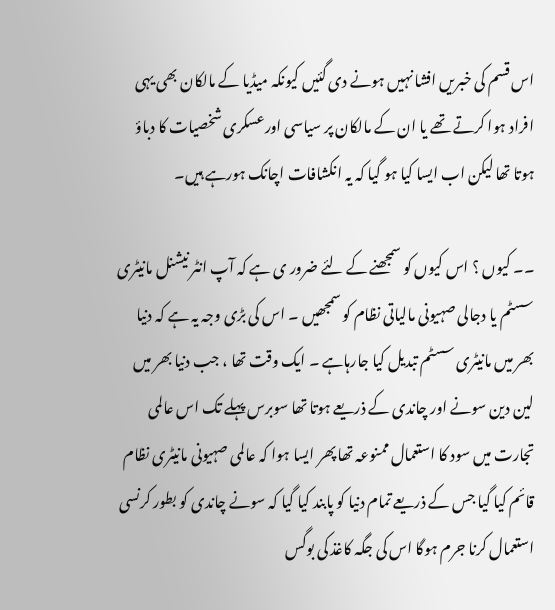اس قسم کی خبریں افشا نہیں ہونے دی گئیں کیونکہ میڈیا کے مالکان بھی یہی افراد ہوا کرتے تھے یا ان کے مالکان پر سیاسی اورعسکری شخصیات کا دباؤ ہوتا تھا لیکن اب ایسا کیا ہو گیا کہ یہ انکشافات اچانک ہورہے ہیں۔

۔۔ کیوں ؟ اس کیوں کو سمجھنے کے لئے ضرور ی ہے کہ آپ انٹر نیشنل مانیٹری سسٹم یا دجالی صہیونی مالیاتی نظام کو سمجھیں ۔ اس کی بڑی وجہ یہ ہے کہ دنیا بھر میں مانیٹری سسٹم تبدیل کیا جارہاہے ۔ ایک وقت تھا ، جب دنیا بھر میں لین دین سونے اور چاندی کے ذریعے ہوتا تھا سوبرس پہلے تک اس عالمی تجارت میں سود کا استعمال ممنوعہ تھا پھر ایسا ہوا کہ عالمی صہیونی مانیٹری نظام قائم کیا گیا جس کے ذریعے تمام دنیا کو پابند کیا گیا کہ سونے چاندی کو بطور کرنسی استعمال کرنا جرم ہوگا اس کی جگہ کاغذ کی بوگس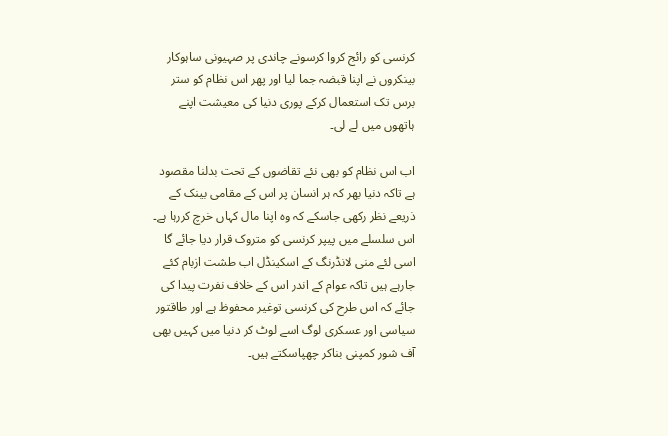کرنسی کو رائج کروا کرسونے چاندی پر صہیونی ساہوکار بینکروں نے اپنا قبضہ جما لیا اور پھر اس نظام کو ستر برس تک استعمال کرکے پوری دنیا کی معیشت اپنے ہاتھوں میں لے لی۔

اب اس نظام کو بھی نئے تقاضوں کے تحت بدلنا مقصود ہے تاکہ دنیا بھر کہ ہر انسان پر اس کے مقامی بینک کے ذریعے نظر رکھی جاسکے کہ وہ اپنا مال کہاں خرچ کررہا ہے۔ اس سلسلے میں پیپر کرنسی کو متروک قرار دیا جائے گا اسی لئے منی لانڈرنگ کے اسکینڈل اب طشت ازبام کئے جارہے ہیں تاکہ عوام کے اندر اس کے خلاف نفرت پیدا کی جائے کہ اس طرح کی کرنسی توغیر محفوظ ہے اور طاقتور سیاسی اور عسکری لوگ اسے لوٹ کر دنیا میں کہیں بھی آف شور کمپنی بناکر چھپاسکتے ہیں۔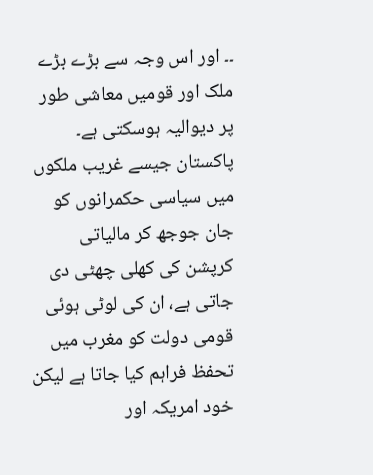۔۔ اور اس وجہ سے بڑے بڑے ملک اور قومیں معاشی طور پر دیوالیہ ہوسکتی ہے۔ پاکستان جیسے غریب ملکوں میں سیاسی حکمرانوں کو جان جوجھ کر مالیاتی کرپشن کی کھلی چھٹی دی جاتی ہے، ان کی لوٹی ہوئی قومی دولت کو مغرب میں تحفظ فراہم کیا جاتا ہے لیکن خود امریکہ اور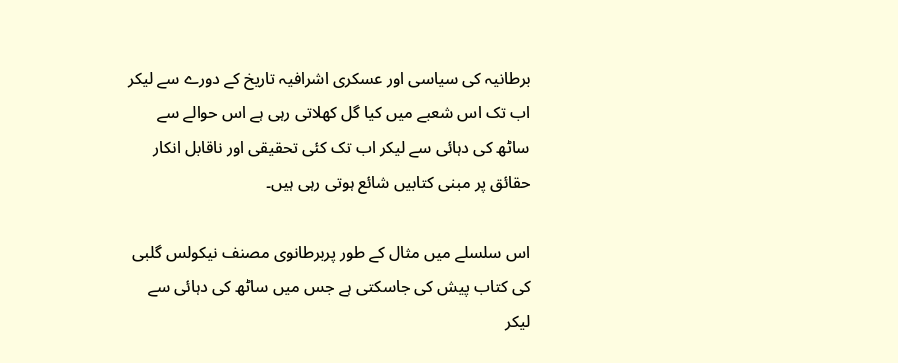برطانیہ کی سیاسی اور عسکری اشرافیہ تاریخ کے دورے سے لیکر اب تک اس شعبے میں کیا گل کھلاتی رہی ہے اس حوالے سے ساٹھ کی دہائی سے لیکر اب تک کئی تحقیقی اور ناقابل انکار حقائق پر مبنی کتابیں شائع ہوتی رہی ہیں۔

اس سلسلے میں مثال کے طور پربرطانوی مصنف نیکولس گلبی کی کتاب پیش کی جاسکتی ہے جس میں ساٹھ کی دہائی سے لیکر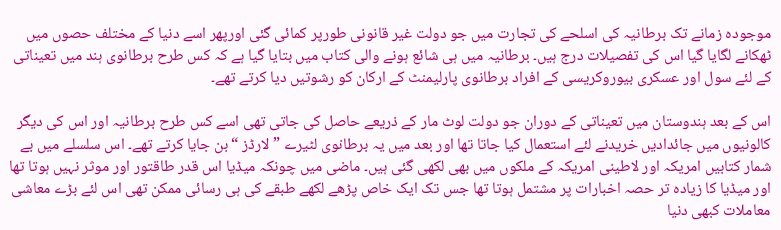موجودہ زمانے تک برطانیہ کی اسلحے کی تجارت میں جو دولت غیر قانونی طورپر کمائی گئی اورپھر اسے دنیا کے مختلف حصوں میں ٹھکانے لگایا گیا اس کی تفصیلات درج ہیں۔ برطانیہ میں ہی شائع ہونے والی کتاب میں بتایا گیا ہے کہ کس طرح برطانوی ہند میں تعیناتی کے لئے سول اور عسکری بیوروکریسی کے افراد برطانوی پارلیمنٹ کے ارکان کو رشوتیں دیا کرتے تھے۔

اس کے بعد ہندوستان میں تعیناتی کے دوران جو دولت لوٹ مار کے ذریعے حاصل کی جاتی تھی اسے کس طرح برطانیہ اور اس کی دیگر کالونیوں میں جائدادیں خریدنے لئے استعمال کیا جاتا تھا اور بعد میں یہ برطانوی لٹیرے ”لارڈز “ بن جایا کرتے تھے۔ اس سلسلے میں بے شمار کتابیں امریکہ اور لاطینی امریکہ کے ملکوں میں بھی لکھی گئی ہیں۔ ماضی میں چونکہ میڈیا اس قدر طاقتور اور موثر نہیں ہوتا تھا اور میڈیا کا زیادہ تر حصہ اخبارات پر مشتمل ہوتا تھا جس تک ایک خاص پڑھے لکھے طبقے کی ہی رسائی ممکن تھی اس لئے بڑے معاشی معاملات کبھی دنیا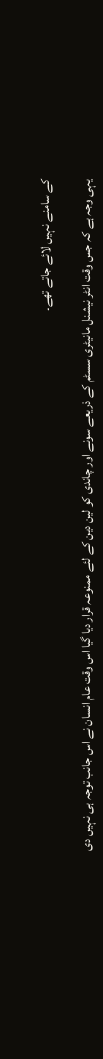کے سامنے نہیں لائے جاتے تھے۔

یہی وجہ ہے کہ جس وقت انٹر نیشنل مانیٹری سسٹم کے ذریعے سونے اور چاندی کو لین دین کے لئے ممنوعہ قرار دیا گیا اس وقت عام انسان نے اس جانب توجہ ہی نہیں دی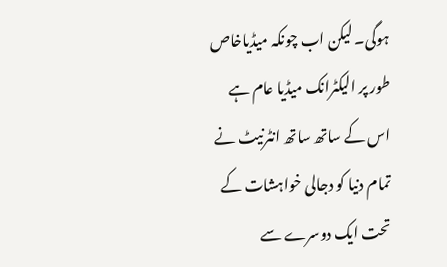ہوگی۔ لیکن اب چونکہ میڈیاخاص طور پر الیکٹرانک میڈیا عام ہے اس کے ساتھ ساتھ انٹرنیٹ نے تمام دنیا کو دجالی خواہشات کے تحت ایک دوسرے سے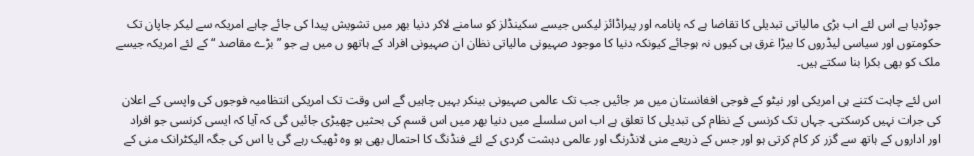جوڑدیا ہے اس لئے اب بڑی مالیاتی تبدیلی کا تقاضا ہے کہ پانامہ اور پیراڈائز لیکس جیسے سکینڈلز کو سامنے لاکر دنیا بھر میں تشویش پیدا کی جائے چاہے امریکہ سے لیکر جاپان تک حکومتوں اور سیاسی لیڈروں کا بیڑا غرق ہی کیوں نہ ہوجائے کیونکہ دنیا کا موجود صہیونی مالیاتی نظان ان صہیونی افراد کے ہاتھو ں میں ہے جو ” بڑے مقاصد “ کے لئے امریکہ جیسے ملک کو بھی بکرا بنا سکتے ہیں۔

اس لئے چاہت کتنے ہی امریکی اور نیٹو کے فوجی افغانستان میں مر جائیں جب تک عالمی صہیونی بینکر بہیں چاہیں گے اس وقت تک امریکی انتظامیہ فوجوں کی واپسی کے اعلان کی جرات نہیں کرسکتی۔ جہاں تک کرنسی کے نظام کی تبدیلی کا تعلق ہے اب اس سلسلے میں دنیا بھر میں اس قسم کی بحثیں چھیڑی جائیں گی کہ آیا کہ ایسی کرنسی جو افراد اور اداروں کے ہاتھ سے گزر کر کام کرتی ہو اور جس کے ذریعے منی لانڈرنگ اور عالمی دہشت گردی کے لئے فنڈنگ کا احتمال بھی ہو وہ ٹھیک رہے گی یا اس کی جگہ الیکٹرانک منی کے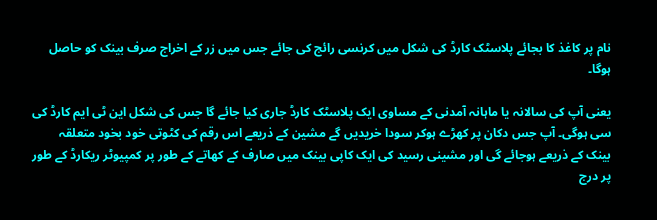نام پر کاغذ کا بجائے پلاسٹک کارڈ کی شکل میں کرنسی رائج کی جائے جس میں زر کے اخراج صرف بینک کو حاصل ہوگا۔

یعنی آپ کی سالانہ یا ماہانہ آمدنی کے مساوی ایک پلاسٹک کارڈ جاری کیا جائے گا جس کی شکل این ٹی ایم کارڈ کی سی ہوگی۔ آپ جس دکان پر کھڑے ہوکر سودا خریدیں گے مشین کے ذریعے اس رقم کی کٹوتی خود بخود متعلقہ بینک کے ذریعے ہوجائے گی اور مشینی رسید کی ایک کاپی بینک میں صارف کے کھاتے کے طور پر کمپیوٹر ریکارڈ کے طور پر درج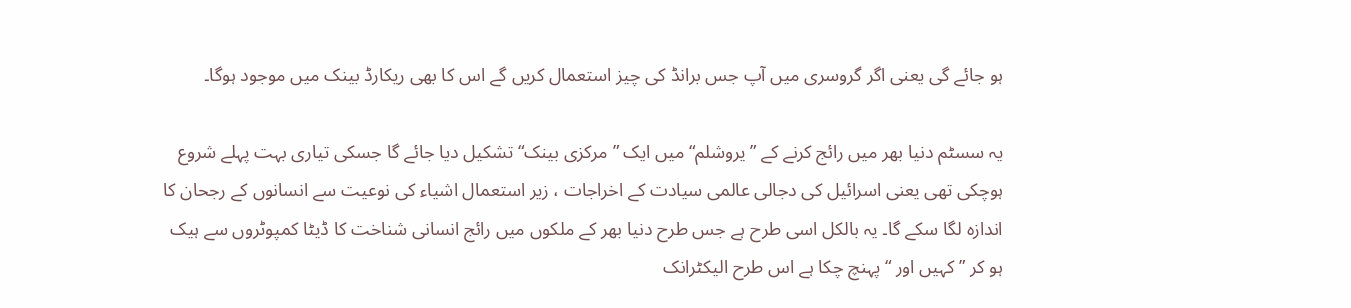ہو جائے گی یعنی اگر گروسری میں آپ جس برانڈ کی چیز استعمال کریں گے اس کا بھی ریکارڈ بینک میں موجود ہوگا۔

یہ سسٹم دنیا بھر میں رائج کرنے کے ”یروشلم“ میں ایک ”مرکزی بینک“ تشکیل دیا جائے گا جسکی تیاری بہت پہلے شروع ہوچکی تھی یعنی اسرائیل کی دجالی عالمی سیادت کے اخراجات ، زیر استعمال اشیاء کی نوعیت سے انسانوں کے رجحان کا اندازہ لگا سکے گا۔ یہ بالکل اسی طرح ہے جس طرح دنیا بھر کے ملکوں میں رائج انسانی شناخت کا ڈیٹا کمپوٹروں سے ہیک ہو کر ” کہیں اور “ پہنچ چکا ہے اس طرح الیکٹرانک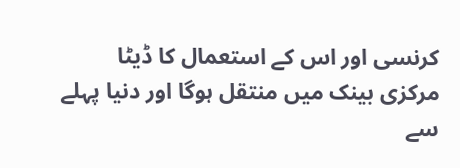کرنسی اور اس کے استعمال کا ڈیٹا مرکزی بینک میں منتقل ہوگا اور دنیا پہلے سے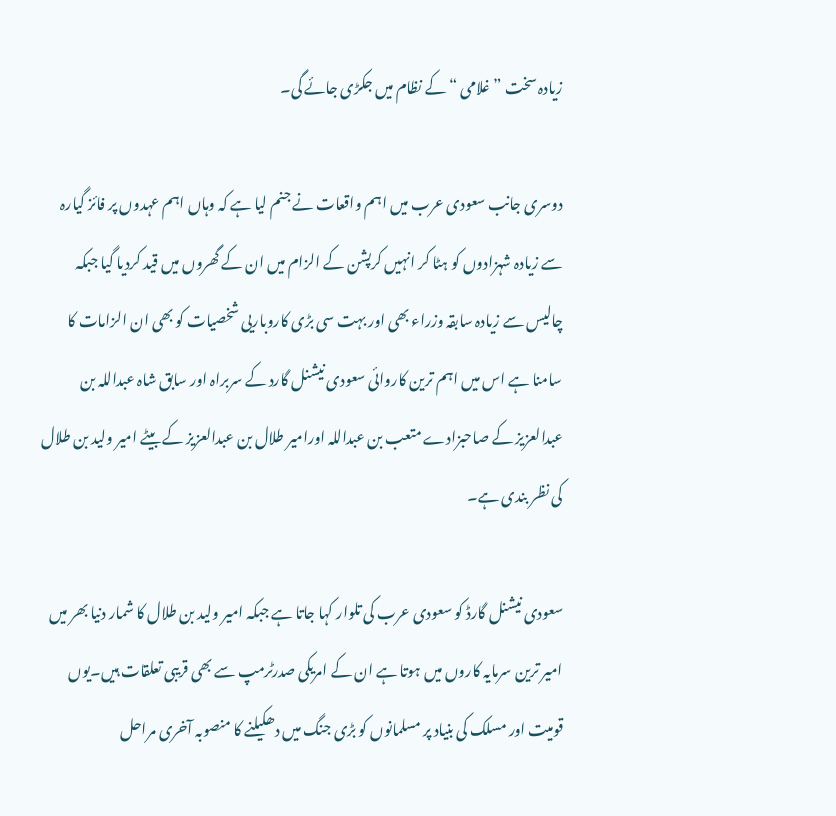زیادہ سخت ”غلامی “ کے نظام میں جکڑی جائے گی۔

دوسری جانب سعودی عرب میں اہم واقعات نے جنم لیا ہے کہ وہاں اہم عہدوں پر فائز گیارہ سے زیادہ شہزادوں کو ہٹا کر انہیں کرپشن کے الزام میں ان کے گھروں میں قید کردیا گیا جبکہ چالیس سے زیادہ سابقہ وزراء بھی اور بہت سی بڑی کاروباریی شخصیات کو بھی ان الزامات کا سامنا ہے اس میں اہم ترین کاروائی سعودی نیشنل گارد کے سربراہ اور سابق شاہ عبداللہ بن عبدالعزیز کے صاحبزادے متعب بن عبداللہ اورامیر طلال بن عبدالعزیز کے بیٹے امیر ولید بن طلال کی نظر بندی ہے۔

سعودی نیشنل گارڈ کو سعودی عرب کی تلوار کہا جاتا ہے جبکہ امیر ولید بن طلال کا شمار دنیا بھر میں امیر ترین سرمایہ کاروں میں ہوتا ہے ان کے امریکی صدرٹرمپ سے بھی قریبی تعلقات ہیں۔یوں قومیت اور مسلک کی بنیاد پر مسلمانوں کو بڑی جنگ میں دھکیلنے کا منصوبہ آخری مراحل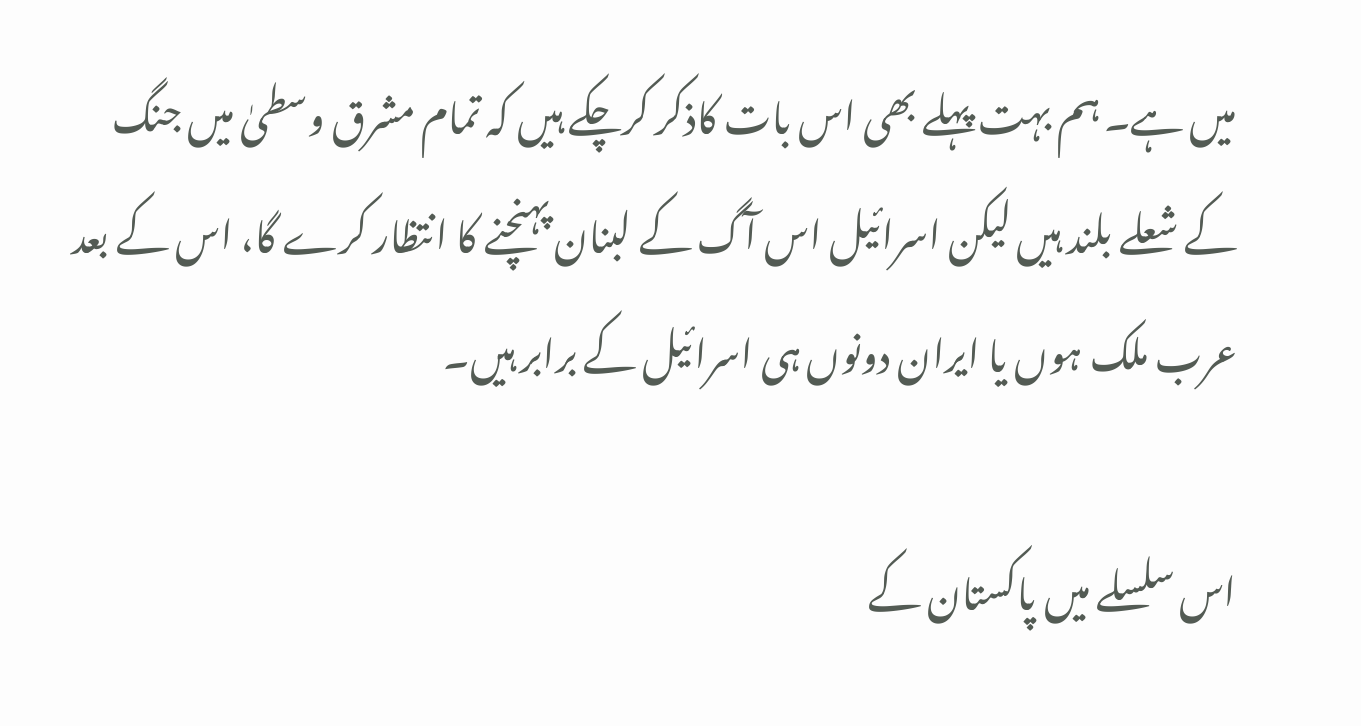میں ہے۔ ہم بہت پہلے بھی اس بات کاذکر کرچکے ہیں کہ تمام مشرق وسطیٰ میں جنگ کے شعلے بلند ہیں لیکن اسرائیل اس آگ کے لبنان پہنچنے کا انتظار کرے گا، اس کے بعد عرب ملک ہوں یا ایران دونوں ہی اسرائیل کے برابر ہیں۔

اس سلسلے میں پاکستان کے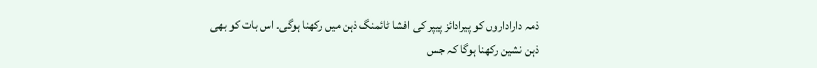ذمہ داراداروں کو پیرادائز پیپر کی افشا ٹائمنگ ذہن میں رکھنا ہوگی۔ اس بات کو بھی ذہن نشین رکھنا ہوگا کہ جس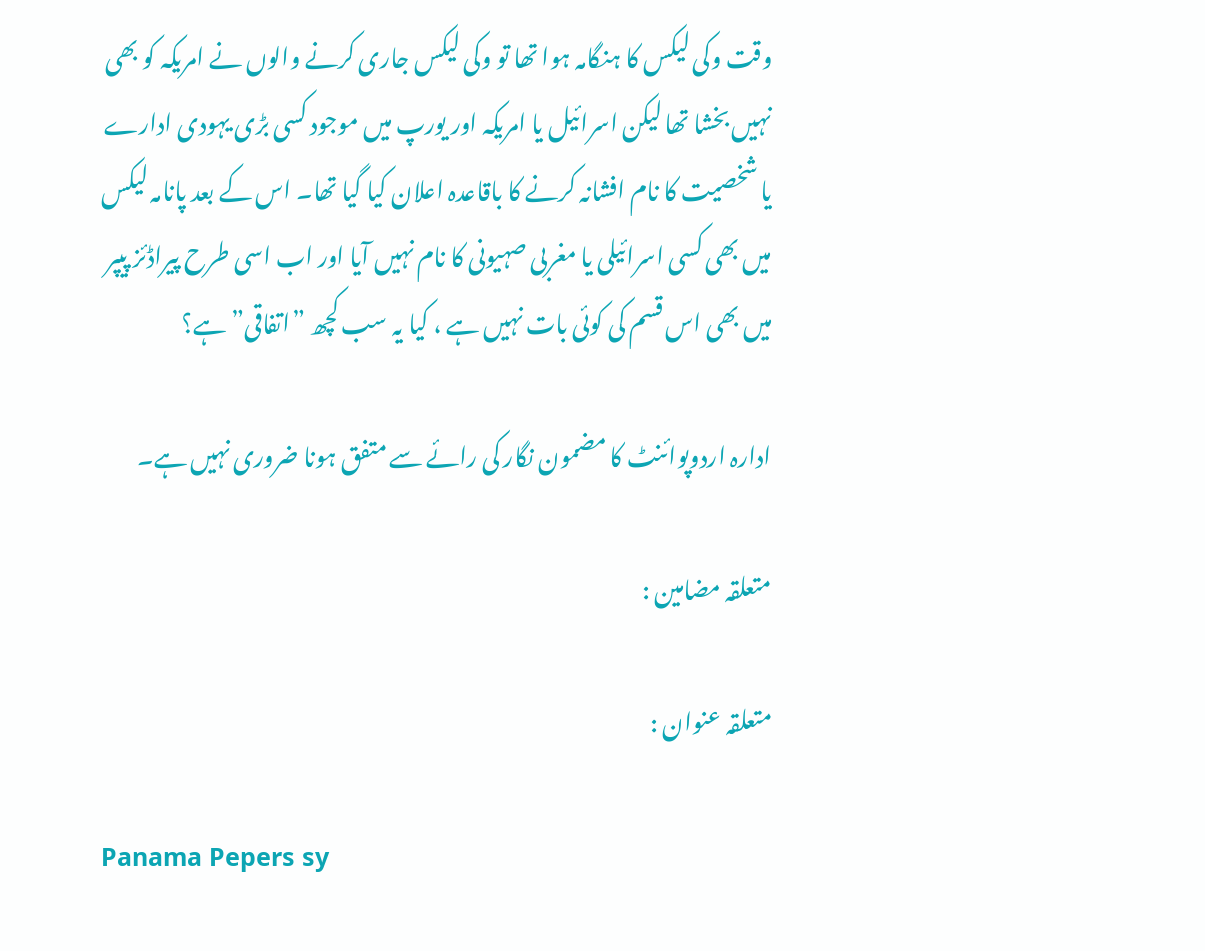وقت وکی لیکس کا ہنگامہ ہوا تھا تو وکی لیکس جاری کرنے والوں نے امریکہ کو بھی نہیں بخشا تھا لیکن اسرائیل یا امریکہ اور یورپ میں موجود کسی بڑی یہودی ادارے یا شخصیت کا نام افشانہ کرنے کا باقاعدہ اعلان کیا گیا تھا۔ اس کے بعد پانامہ لیکس میں بھی کسی اسرائیلی یا مغربی صہیونی کا نام نہیں آیا اور اب اسی طرح پیراڈئز پیپر میں بھی اس قسم کی کوئی بات نہیں ہے ، کیا یہ سب کچھ ”اتفاقی” ہے؟

ادارہ اردوپوائنٹ کا مضمون نگار کی رائے سے متفق ہونا ضروری نہیں ہے۔

متعلقہ مضامین :

متعلقہ عنوان :

Panama Pepers sy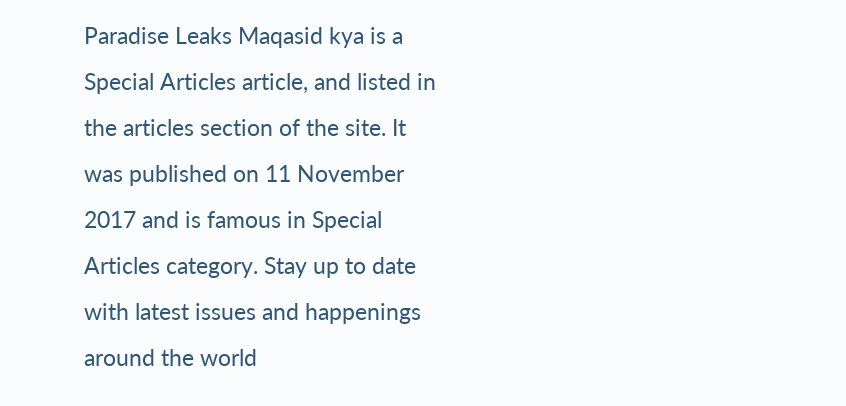Paradise Leaks Maqasid kya is a Special Articles article, and listed in the articles section of the site. It was published on 11 November 2017 and is famous in Special Articles category. Stay up to date with latest issues and happenings around the world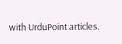with UrduPoint articles.